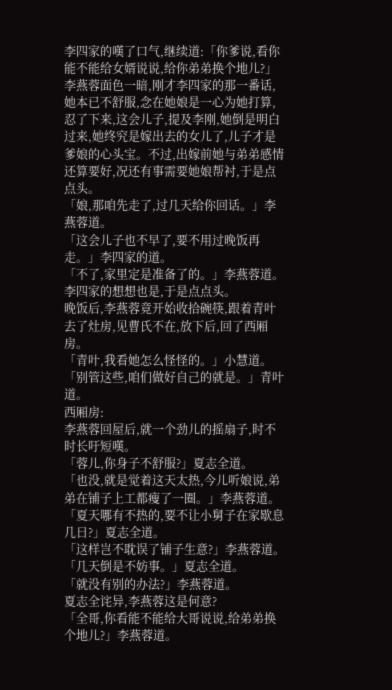李四家的嘆了口气,继续道:「你爹说,看你能不能给女婿说说,给你弟弟换个地儿?」
李燕蓉面色一暗,刚才李四家的那一番话,她本已不舒服,念在她娘是一心为她打算,忍了下来,这会儿子,提及李刚,她倒是明白过来,她终究是嫁出去的女儿了,儿子才是爹娘的心头宝。不过,出嫁前她与弟弟感情还算要好,况还有事需要她娘帮衬,于是点点头。
「娘,那咱先走了,过几天给你回话。」李燕蓉道。
「这会儿子也不早了,要不用过晚饭再走。」李四家的道。
「不了,家里定是准备了的。」李燕蓉道。
李四家的想想也是,于是点点头。
晚饭后,李燕蓉竟开始收拾碗筷,跟着青叶去了灶房,见曹氏不在,放下后,回了西厢房。
「青叶,我看她怎么怪怪的。」小慧道。
「别管这些,咱们做好自己的就是。」青叶道。
西厢房:
李燕蓉回屋后,就一个劲儿的摇扇子,时不时长吁短嘆。
「蓉儿,你身子不舒服?」夏志全道。
「也没,就是觉着这天太热,今儿听娘说,弟弟在铺子上工都瘦了一圈。」李燕蓉道。
「夏天哪有不热的,要不让小舅子在家歇息几日?」夏志全道。
「这样岂不耽误了铺子生意?」李燕蓉道。
「几天倒是不妨事。」夏志全道。
「就没有别的办法?」李燕蓉道。
夏志全诧异,李燕蓉这是何意?
「全哥,你看能不能给大哥说说,给弟弟换个地儿?」李燕蓉道。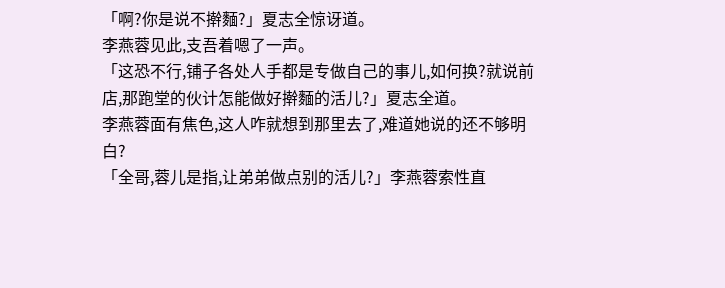「啊?你是说不擀麵?」夏志全惊讶道。
李燕蓉见此,支吾着嗯了一声。
「这恐不行,铺子各处人手都是专做自己的事儿,如何换?就说前店,那跑堂的伙计怎能做好擀麵的活儿?」夏志全道。
李燕蓉面有焦色,这人咋就想到那里去了,难道她说的还不够明白?
「全哥,蓉儿是指,让弟弟做点别的活儿?」李燕蓉索性直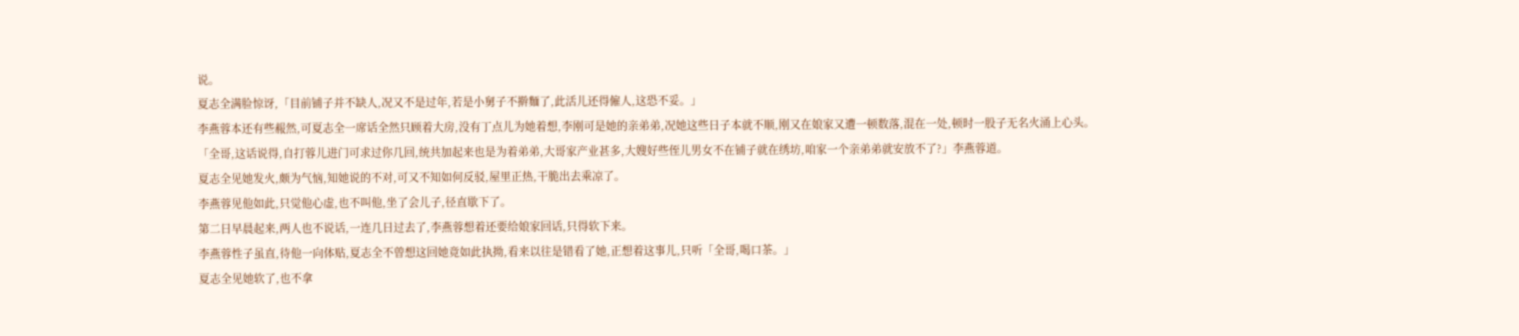说。
夏志全满脸惊讶,「目前铺子并不缺人,况又不是过年,若是小舅子不擀麵了,此活儿还得僱人,这恐不妥。」
李燕蓉本还有些赧然,可夏志全一席话全然只顾着大房,没有丁点儿为她着想,李刚可是她的亲弟弟,况她这些日子本就不顺,刚又在娘家又遭一顿数落,混在一处,顿时一股子无名火涌上心头。
「全哥,这话说得,自打蓉儿进门可求过你几回,统共加起来也是为着弟弟,大哥家产业甚多,大嫂好些侄儿男女不在铺子就在绣坊,咱家一个亲弟弟就安放不了?」李燕蓉道。
夏志全见她发火,颇为气恼,知她说的不对,可又不知如何反驳,屋里正热,干脆出去乘凉了。
李燕蓉见他如此,只觉他心虚,也不叫他,坐了会儿子,径直歇下了。
第二日早晨起来,两人也不说话,一连几日过去了,李燕蓉想着还要给娘家回话,只得软下来。
李燕蓉性子虽直,待他一向体贴,夏志全不曾想这回她竟如此执拗,看来以往是错看了她,正想着这事儿,只听「全哥,喝口茶。」
夏志全见她软了,也不拿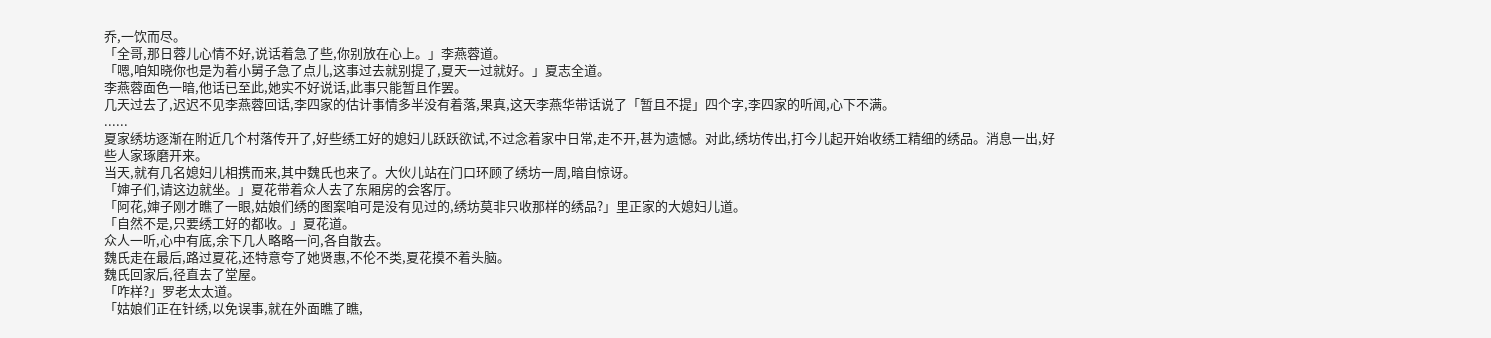乔,一饮而尽。
「全哥,那日蓉儿心情不好,说话着急了些,你别放在心上。」李燕蓉道。
「嗯,咱知晓你也是为着小舅子急了点儿,这事过去就别提了,夏天一过就好。」夏志全道。
李燕蓉面色一暗,他话已至此,她实不好说话,此事只能暂且作罢。
几天过去了,迟迟不见李燕蓉回话,李四家的估计事情多半没有着落,果真,这天李燕华带话说了「暂且不提」四个字,李四家的听闻,心下不满。
......
夏家绣坊逐渐在附近几个村落传开了,好些绣工好的媳妇儿跃跃欲试,不过念着家中日常,走不开,甚为遗憾。对此,绣坊传出,打今儿起开始收绣工精细的绣品。消息一出,好些人家琢磨开来。
当天,就有几名媳妇儿相携而来,其中魏氏也来了。大伙儿站在门口环顾了绣坊一周,暗自惊讶。
「婶子们,请这边就坐。」夏花带着众人去了东厢房的会客厅。
「阿花,婶子刚才瞧了一眼,姑娘们绣的图案咱可是没有见过的,绣坊莫非只收那样的绣品?」里正家的大媳妇儿道。
「自然不是,只要绣工好的都收。」夏花道。
众人一听,心中有底,余下几人略略一问,各自散去。
魏氏走在最后,路过夏花,还特意夸了她贤惠,不伦不类,夏花摸不着头脑。
魏氏回家后,径直去了堂屋。
「咋样?」罗老太太道。
「姑娘们正在针绣,以免误事,就在外面瞧了瞧,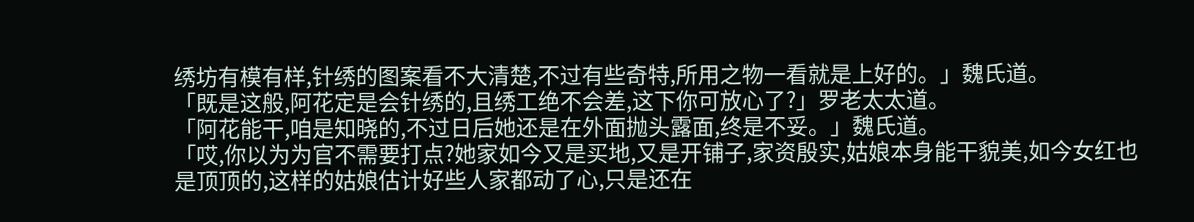绣坊有模有样,针绣的图案看不大清楚,不过有些奇特,所用之物一看就是上好的。」魏氏道。
「既是这般,阿花定是会针绣的,且绣工绝不会差,这下你可放心了?」罗老太太道。
「阿花能干,咱是知晓的,不过日后她还是在外面抛头露面,终是不妥。」魏氏道。
「哎,你以为为官不需要打点?她家如今又是买地,又是开铺子,家资殷实,姑娘本身能干貌美,如今女红也是顶顶的,这样的姑娘估计好些人家都动了心,只是还在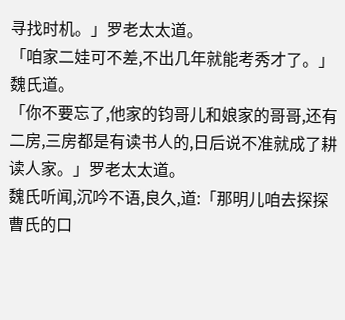寻找时机。」罗老太太道。
「咱家二娃可不差,不出几年就能考秀才了。」魏氏道。
「你不要忘了,他家的钧哥儿和娘家的哥哥,还有二房,三房都是有读书人的,日后说不准就成了耕读人家。」罗老太太道。
魏氏听闻,沉吟不语,良久,道:「那明儿咱去探探曹氏的口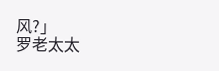风?」
罗老太太